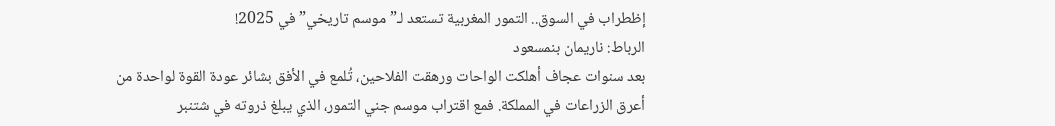إظطراب في السوق.. التمور المغربية تستعد لـ”موسم تاريخي” في 2025!
الرباط: ناريمان بنمسعود
بعد سنوات عجاف أهلكت الواحات ورهقت الفلاحين، تُلمع في الأفق بشائر عودة القوة لواحدة من أعرق الزراعات في المملكة. فمع اقتراب موسم جني التمور، الذي يبلغ ذروته في شتنبر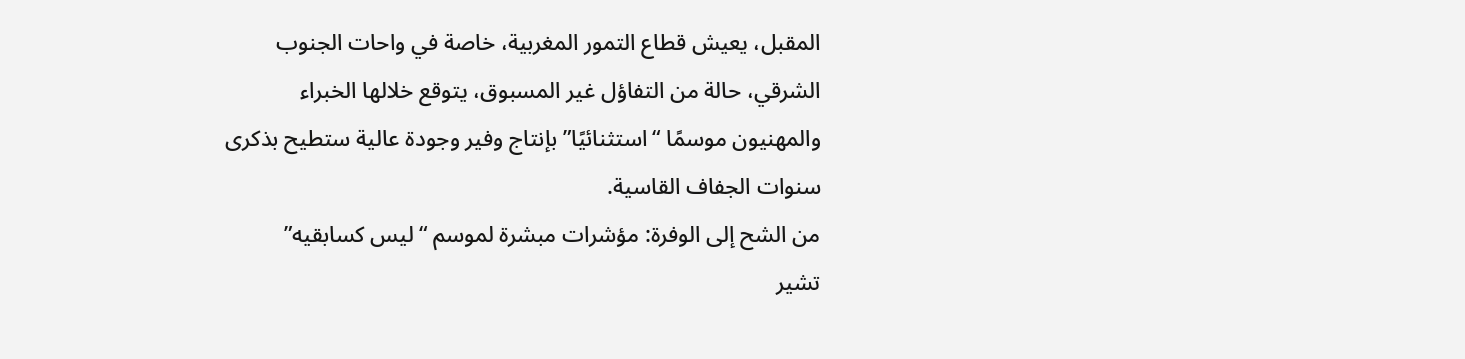المقبل، يعيش قطاع التمور المغربية، خاصة في واحات الجنوب الشرقي، حالة من التفاؤل غير المسبوق، يتوقع خلالها الخبراء والمهنيون موسمًا “استثنائيًا” بإنتاج وفير وجودة عالية ستطيح بذكرى سنوات الجفاف القاسية.
من الشح إلى الوفرة: مؤشرات مبشرة لموسم “ليس كسابقيه”
تشير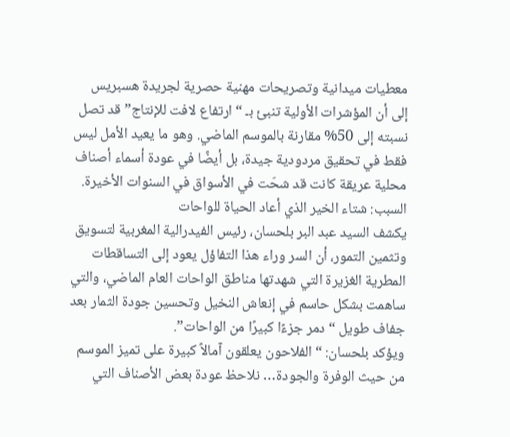معطيات ميدانية وتصريحات مهنية حصرية لجريدة هسبريس إلى أن المؤشرات الأولية تنبئ بـ “ارتفاع لافت للإنتاج” قد تصل نسبته إلى 50% مقارنة بالموسم الماضي. وهو ما يعيد الأمل ليس فقط في تحقيق مردودية جيدة، بل أيضًا في عودة أسماء أصناف محلية عريقة كانت قد شحّت في الأسواق في السنوات الأخيرة.
السبب: شتاء الخير الذي أعاد الحياة للواحات
يكشف السيد عبد البر بلحسان، رئيس الفيدرالية المغربية لتسويق وتثمين التمور، أن السر وراء هذا التفاؤل يعود إلى التساقطات المطرية الغزيرة التي شهدتها مناطق الواحات العام الماضي، والتي ساهمت بشكل حاسم في إنعاش النخيل وتحسين جودة الثمار بعد جفاف طويل “دمر جزءًا كبيرًا من الواحات”.
ويؤكد بلحسان: “الفلاحون يعلقون آمالاً كبيرة على تميز الموسم من حيث الوفرة والجودة… نلاحظ عودة بعض الأصناف التي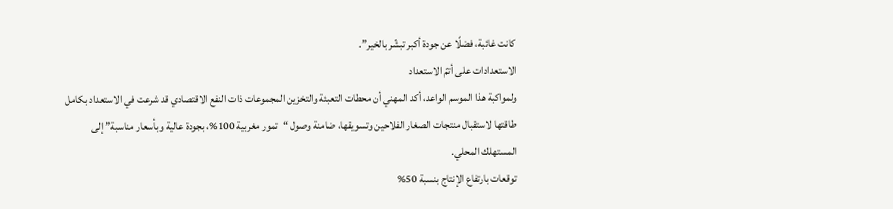كانت غائبة، فضلًا عن جودة أكبر تبشّر بالخير”.
الاستعدادات على أتمّ الاستعداد
ولمواكبة هذا الموسم الواعد، أكد المهني أن محطات التعبئة والتخزين المجموعات ذات النفع الاقتصادي قد شرعت في الاستعداد بكامل طاقتها لاستقبال منتجات الصغار الفلاحين وتسويقها، ضامنة وصول “تمور مغربية 100%، بجودة عالية وبأسعار مناسبة” إلى المستهلك المحلي.
توقعات بارتفاع الإنتاج بنسبة 50%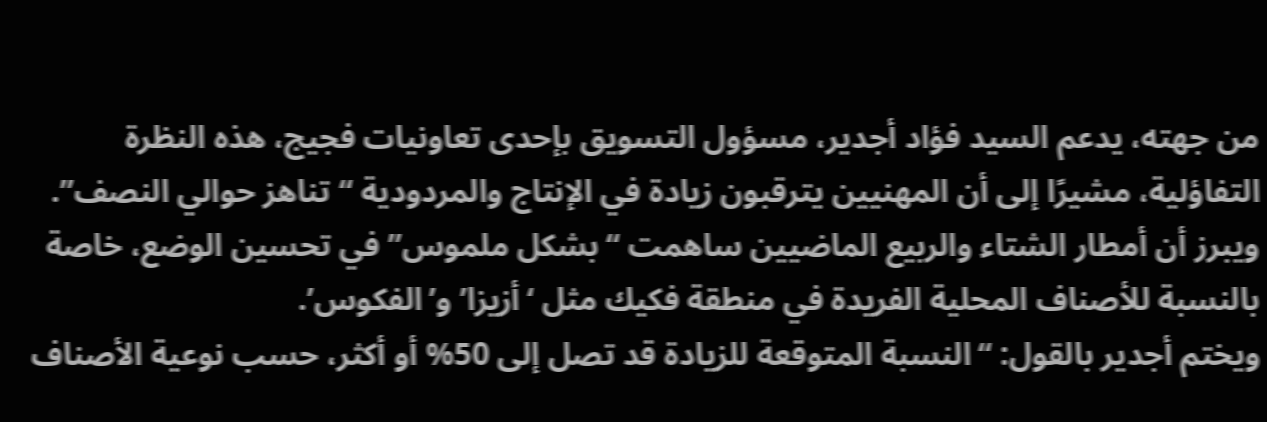من جهته، يدعم السيد فؤاد أجدير، مسؤول التسويق بإحدى تعاونيات فجيج، هذه النظرة التفاؤلية، مشيرًا إلى أن المهنيين يترقبون زيادة في الإنتاج والمردودية “تناهز حوالي النصف”. ويبرز أن أمطار الشتاء والربيع الماضيين ساهمت “بشكل ملموس” في تحسين الوضع، خاصة بالنسبة للأصناف المحلية الفريدة في منطقة فكيك مثل ‘أزيزا’ و’الفكوس’.
ويختم أجدير بالقول: “النسبة المتوقعة للزيادة قد تصل إلى 50% أو أكثر، حسب نوعية الأصناف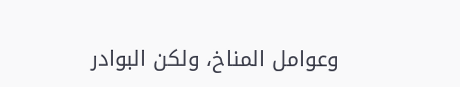وعوامل المناخ، ولكن البوادر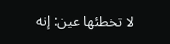لا تخطئها عين: إنه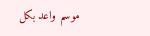موسم واعد بكل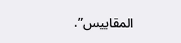المقاييس”.